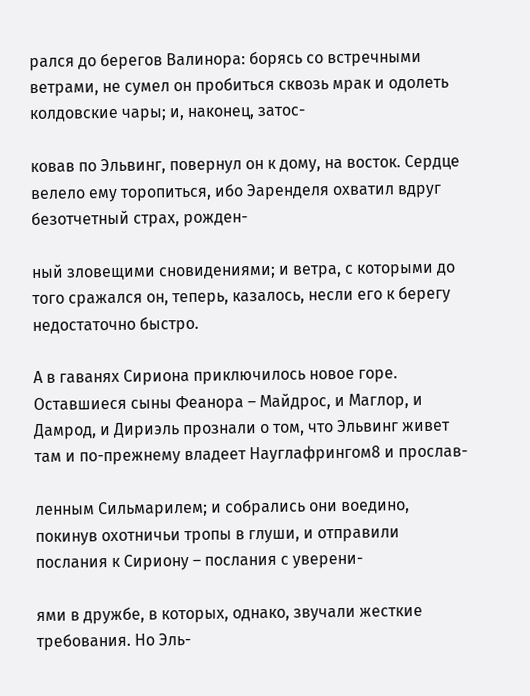рался до берегов Валинора: борясь со встречными ветрами, не сумел он пробиться сквозь мрак и одолеть колдовские чары; и, наконец, затос-

ковав по Эльвинг, повернул он к дому, на восток. Сердце велело ему торопиться, ибо Эаренделя охватил вдруг безотчетный страх, рожден-

ный зловещими сновидениями; и ветра, с которыми до того сражался он, теперь, казалось, несли его к берегу недостаточно быстро.

А в гаванях Сириона приключилось новое горе. Оставшиеся сыны Феанора – Майдрос, и Маглор, и Дамрод, и Дириэль прознали о том, что Эльвинг живет там и по-прежнему владеет Науглафрингом8 и прослав-

ленным Сильмарилем; и собрались они воедино, покинув охотничьи тропы в глуши, и отправили послания к Сириону – послания с уверени-

ями в дружбе, в которых, однако, звучали жесткие требования. Но Эль-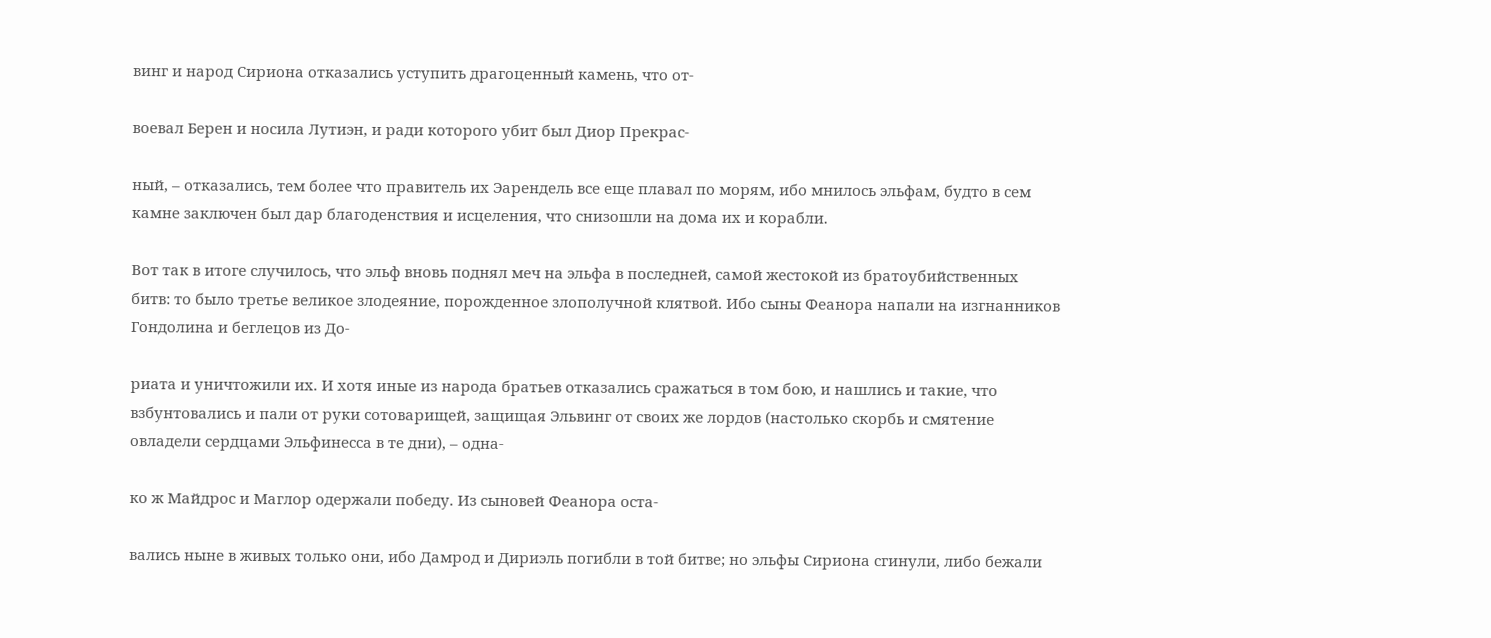винг и народ Сириона отказались уступить драгоценный камень, что от-

воевал Берен и носила Лутиэн, и ради которого убит был Диор Прекрас-

ный, – отказались, тем более что правитель их Эарендель все еще плавал по морям, ибо мнилось эльфам, будто в сем камне заключен был дар благоденствия и исцеления, что снизошли на дома их и корабли.

Вот так в итоге случилось, что эльф вновь поднял меч на эльфа в последней, самой жестокой из братоубийственных битв: то было третье великое злодеяние, порожденное злополучной клятвой. Ибо сыны Феанора напали на изгнанников Гондолина и беглецов из До-

риата и уничтожили их. И хотя иные из народа братьев отказались сражаться в том бою, и нашлись и такие, что взбунтовались и пали от руки сотоварищей, защищая Эльвинг от своих же лордов (настолько скорбь и смятение овладели сердцами Эльфинесса в те дни), – одна-

ко ж Майдрос и Маглор одержали победу. Из сыновей Феанора оста-

вались ныне в живых только они, ибо Дамрод и Дириэль погибли в той битве; но эльфы Сириона сгинули, либо бежали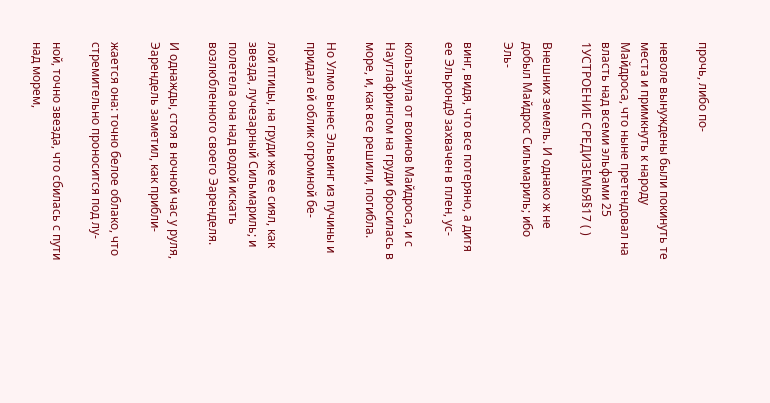прочь, либо по-

неволе вынуждены были покинуть те места и примкнуть к народу Майдроса, что ныне претендовал на власть над всеми эльфами 25 1УСТРОЕНИЕ СРЕДИЗЕМЬЯ§17 ( )

Внешних земель. И однако ж не добыл Майдрос Сильмариль; ибо Эль-

винг, видя, что все потеряно, а дитя ее Эльронд9 захвачен в плен, ус-

кользнула от воинов Майдроса, и с Науглафрингом на груди бросилась в море, и, как все решили, погибла.

Но Улмо вынес Эльвинг из пучины и придал ей облик огромной бе-

лой птицы, на груди же ее сиял, как звезда, лучезарный Сильмариль; и полетела она над водой искать возлюбленного своего Эаренделя.

И однажды, стоя в ночной час у руля, Эарендель заметил, как прибли-

жается она: точно белое облако, что стремительно проносится под лу-

ной, точно звезда, что сбилась с пути над морем,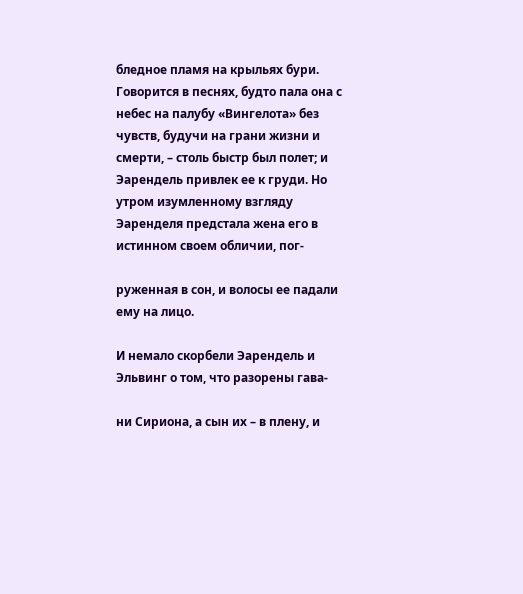бледное пламя на крыльях бури. Говорится в песнях, будто пала она с небес на палубу «Вингелота» без чувств, будучи на грани жизни и смерти, – столь быстр был полет; и Эарендель привлек ее к груди. Но утром изумленному взгляду Эаренделя предстала жена его в истинном своем обличии, пог-

руженная в сон, и волосы ее падали ему на лицо.

И немало скорбели Эарендель и Эльвинг о том, что разорены гава-

ни Сириона, а сын их – в плену, и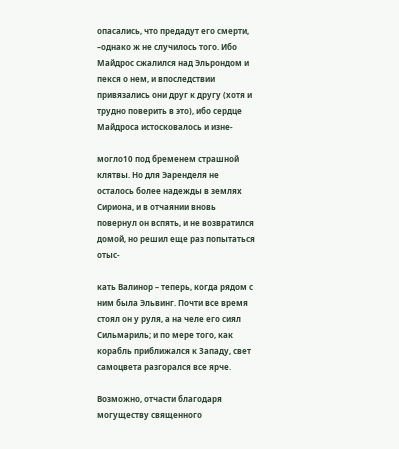опасались, что предадут его смерти, –однако ж не случилось того. Ибо Майдрос сжалился над Эльрондом и пекся о нем, и впоследствии привязались они друг к другу (хотя и трудно поверить в это), ибо сердце Майдроса истосковалось и изне-

могло10 под бременем страшной клятвы. Но для Эаренделя не осталось более надежды в землях Сириона, и в отчаянии вновь повернул он вспять, и не возвратился домой, но решил еще раз попытаться отыс-

кать Валинор – теперь, когда рядом с ним была Эльвинг. Почти все время стоял он у руля, а на челе его сиял Сильмариль; и по мере того, как корабль приближался к Западу, свет самоцвета разгорался все ярче.

Возможно, отчасти благодаря могуществу священного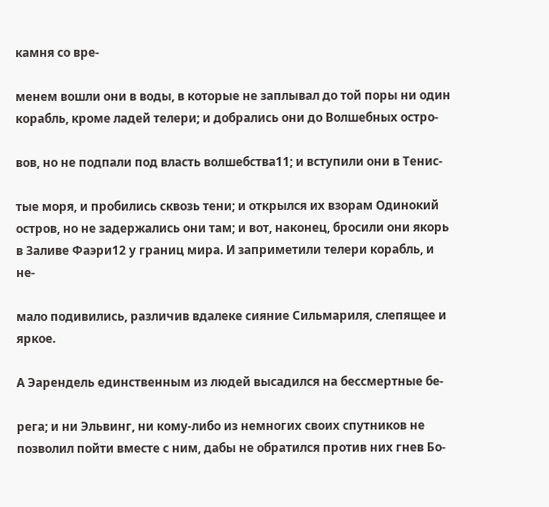камня со вре-

менем вошли они в воды, в которые не заплывал до той поры ни один корабль, кроме ладей телери; и добрались они до Волшебных остро-

вов, но не подпали под власть волшебства11; и вступили они в Тенис-

тые моря, и пробились сквозь тени; и открылся их взорам Одинокий остров, но не задержались они там; и вот, наконец, бросили они якорь в Заливе Фаэри12 у границ мира. И заприметили телери корабль, и не-

мало подивились, различив вдалеке сияние Сильмариля, слепящее и яркое.

А Эарендель единственным из людей высадился на бессмертные бе-

рега; и ни Эльвинг, ни кому-либо из немногих своих спутников не позволил пойти вместе с ним, дабы не обратился против них гнев Бо-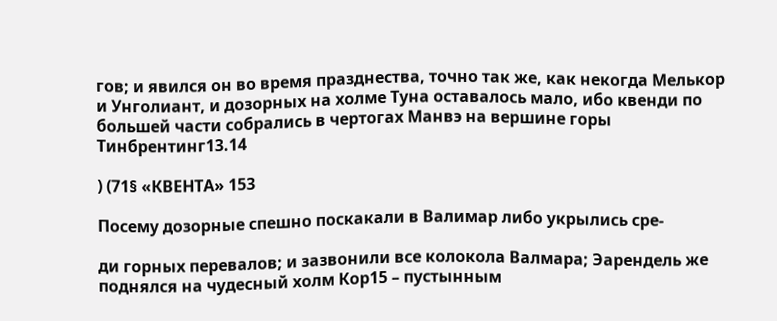гов; и явился он во время празднества, точно так же, как некогда Мелькор и Унголиант, и дозорных на холме Туна оставалось мало, ибо квенди по большей части собрались в чертогах Манвэ на вершине горы Тинбрентинг13.14

) (71§ «КВЕНТА» 153

Посему дозорные спешно поскакали в Валимар либо укрылись сре-

ди горных перевалов; и зазвонили все колокола Валмара; Эарендель же поднялся на чудесный холм Кор15 – пустынным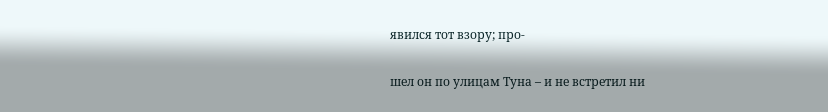явился тот взору; про-

шел он по улицам Туна – и не встретил ни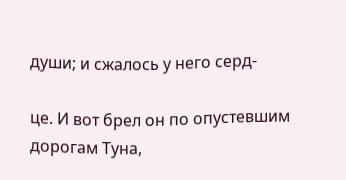души; и сжалось у него серд-

це. И вот брел он по опустевшим дорогам Туна,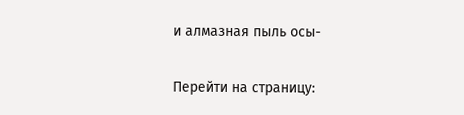и алмазная пыль осы-

Перейти на страницу: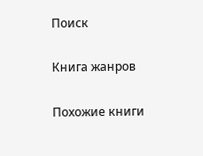Поиск

Книга жанров

Похожие книги